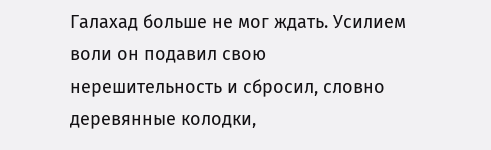Галахад больше не мог ждать. Усилием воли он подавил свою нерешительность и сбросил, словно деревянные колодки,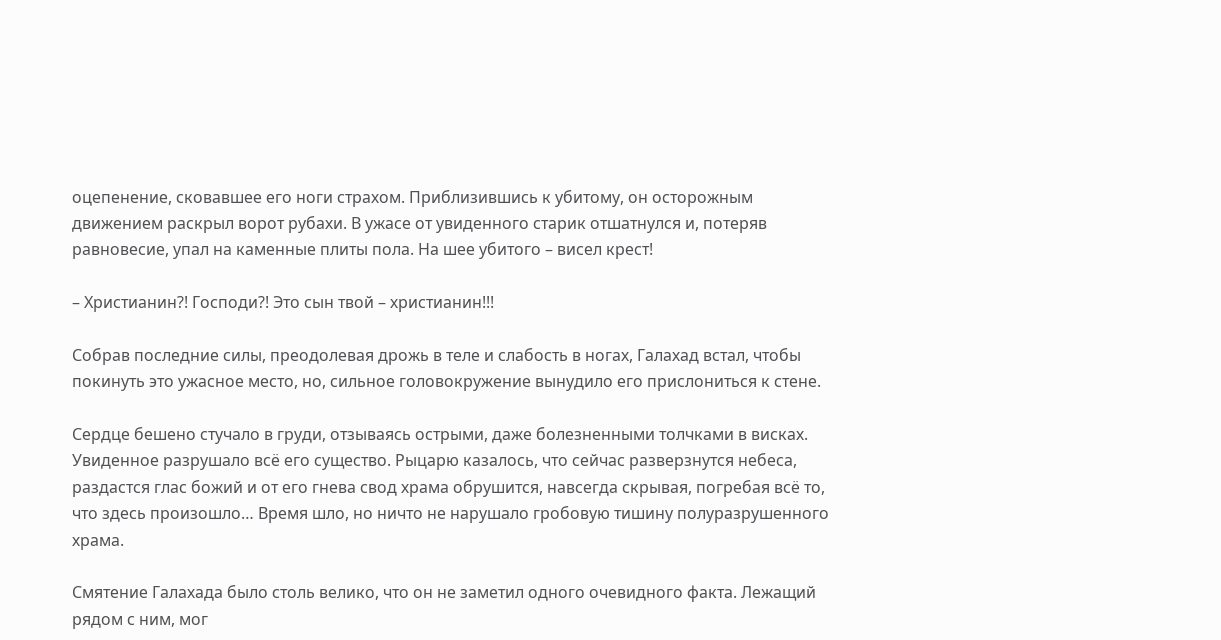оцепенение, сковавшее его ноги страхом. Приблизившись к убитому, он осторожным движением раскрыл ворот рубахи. В ужасе от увиденного старик отшатнулся и, потеряв равновесие, упал на каменные плиты пола. На шее убитого – висел крест!

– Христианин?! Господи?! Это сын твой – христианин!!!

Собрав последние силы, преодолевая дрожь в теле и слабость в ногах, Галахад встал, чтобы покинуть это ужасное место, но, сильное головокружение вынудило его прислониться к стене.

Сердце бешено стучало в груди, отзываясь острыми, даже болезненными толчками в висках. Увиденное разрушало всё его существо. Рыцарю казалось, что сейчас разверзнутся небеса, раздастся глас божий и от его гнева свод храма обрушится, навсегда скрывая, погребая всё то, что здесь произошло… Время шло, но ничто не нарушало гробовую тишину полуразрушенного храма.

Смятение Галахада было столь велико, что он не заметил одного очевидного факта. Лежащий рядом с ним, мог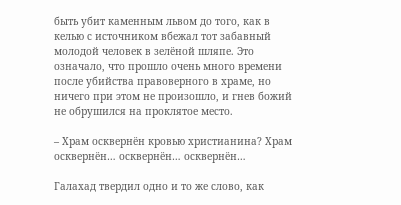быть убит каменным львом до того, как в келью с источником вбежал тот забавный молодой человек в зелёной шляпе. Это означало, что прошло очень много времени после убийства правоверного в храме, но ничего при этом не произошло, и гнев божий не обрушился на проклятое место.

– Храм осквернён кровью христианина? Храм осквернён… осквернён… осквернён…

Галахад твердил одно и то же слово, как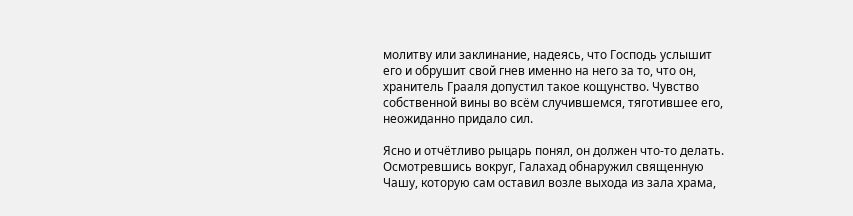молитву или заклинание, надеясь, что Господь услышит его и обрушит свой гнев именно на него за то, что он, хранитель Грааля допустил такое кощунство. Чувство собственной вины во всём случившемся, тяготившее его, неожиданно придало сил.

Ясно и отчётливо рыцарь понял, он должен что-то делать. Осмотревшись вокруг, Галахад обнаружил священную Чашу, которую сам оставил возле выхода из зала храма,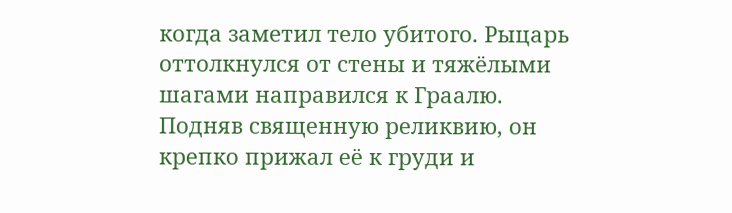когда заметил тело убитого. Рыцарь оттолкнулся от стены и тяжёлыми шагами направился к Граалю. Подняв священную реликвию, он крепко прижал её к груди и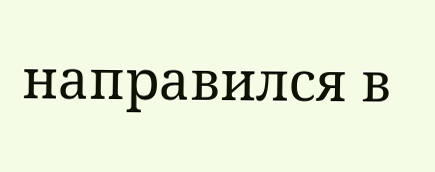направился в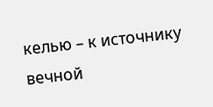келью – к источнику вечной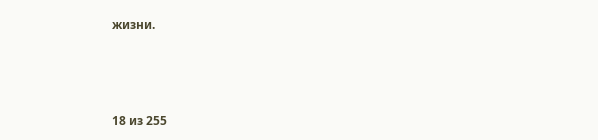жизни.



18 из 255